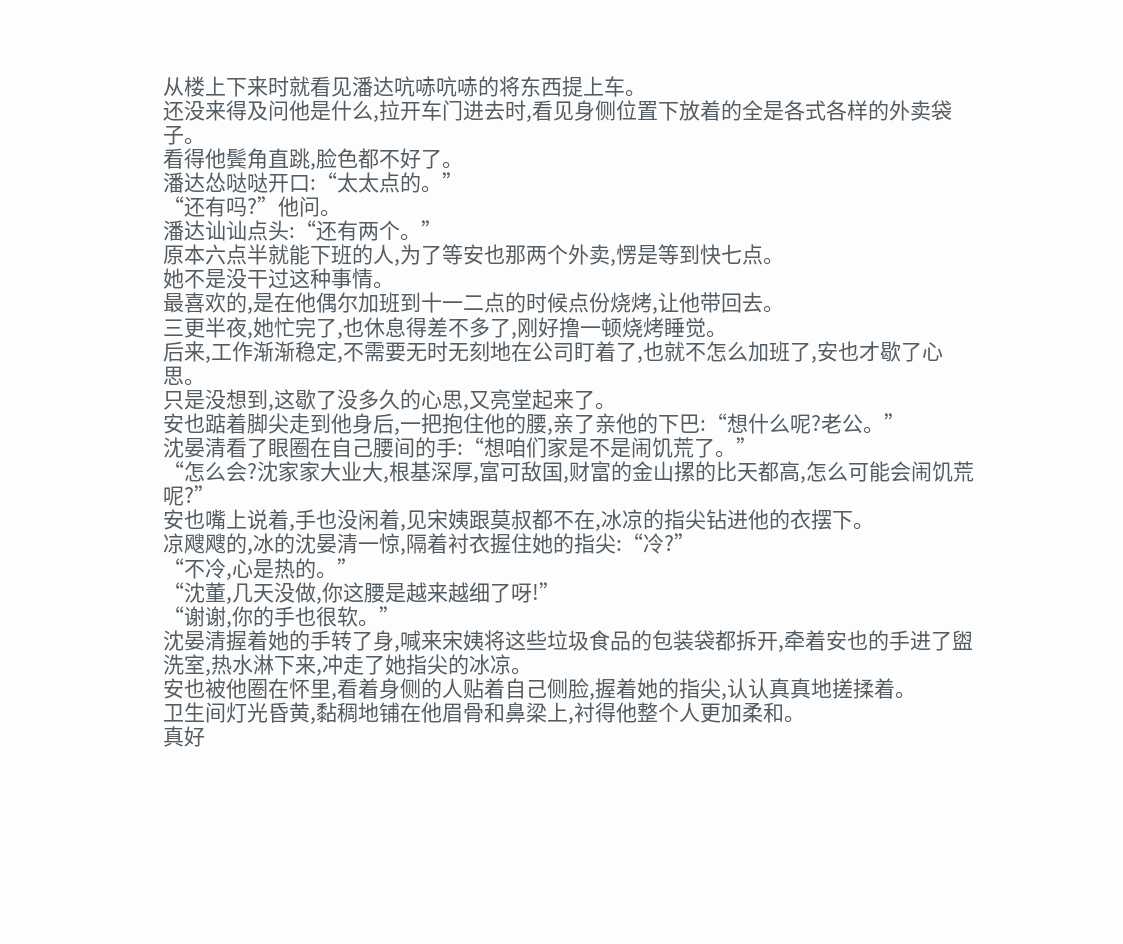从楼上下来时就看见潘达吭哧吭哧的将东西提上车。
还没来得及问他是什么,拉开车门进去时,看见身侧位置下放着的全是各式各样的外卖袋子。
看得他鬓角直跳,脸色都不好了。
潘达怂哒哒开口:“太太点的。”
“还有吗?”他问。
潘达讪讪点头:“还有两个。”
原本六点半就能下班的人,为了等安也那两个外卖,愣是等到快七点。
她不是没干过这种事情。
最喜欢的,是在他偶尔加班到十一二点的时候点份烧烤,让他带回去。
三更半夜,她忙完了,也休息得差不多了,刚好撸一顿烧烤睡觉。
后来,工作渐渐稳定,不需要无时无刻地在公司盯着了,也就不怎么加班了,安也才歇了心思。
只是没想到,这歇了没多久的心思,又亮堂起来了。
安也踮着脚尖走到他身后,一把抱住他的腰,亲了亲他的下巴:“想什么呢?老公。”
沈晏清看了眼圈在自己腰间的手:“想咱们家是不是闹饥荒了。”
“怎么会?沈家家大业大,根基深厚,富可敌国,财富的金山摞的比天都高,怎么可能会闹饥荒呢?”
安也嘴上说着,手也没闲着,见宋姨跟莫叔都不在,冰凉的指尖钻进他的衣摆下。
凉飕飕的,冰的沈晏清一惊,隔着衬衣握住她的指尖:“冷?”
“不冷,心是热的。”
“沈董,几天没做,你这腰是越来越细了呀!”
“谢谢,你的手也很软。”
沈晏清握着她的手转了身,喊来宋姨将这些垃圾食品的包装袋都拆开,牵着安也的手进了盥洗室,热水淋下来,冲走了她指尖的冰凉。
安也被他圈在怀里,看着身侧的人贴着自己侧脸,握着她的指尖,认认真真地搓揉着。
卫生间灯光昏黄,黏稠地铺在他眉骨和鼻梁上,衬得他整个人更加柔和。
真好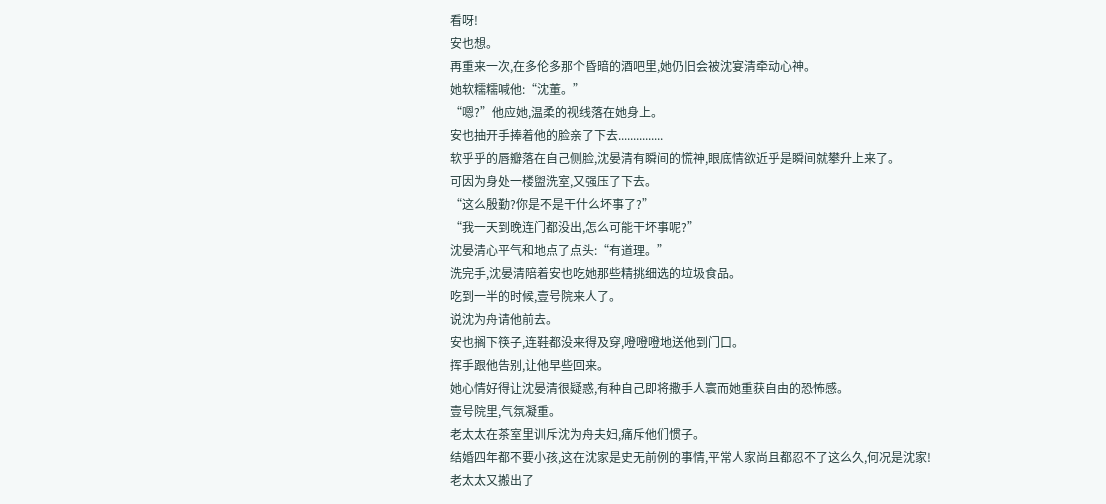看呀!
安也想。
再重来一次,在多伦多那个昏暗的酒吧里,她仍旧会被沈宴清牵动心神。
她软糯糯喊他:“沈董。”
“嗯?”他应她,温柔的视线落在她身上。
安也抽开手捧着他的脸亲了下去...............
软乎乎的唇瓣落在自己侧脸,沈晏清有瞬间的慌神,眼底情欲近乎是瞬间就攀升上来了。
可因为身处一楼盥洗室,又强压了下去。
“这么殷勤?你是不是干什么坏事了?”
“我一天到晚连门都没出,怎么可能干坏事呢?”
沈晏清心平气和地点了点头:“有道理。”
洗完手,沈晏清陪着安也吃她那些精挑细选的垃圾食品。
吃到一半的时候,壹号院来人了。
说沈为舟请他前去。
安也搁下筷子,连鞋都没来得及穿,噔噔噔地送他到门口。
挥手跟他告别,让他早些回来。
她心情好得让沈晏清很疑惑,有种自己即将撒手人寰而她重获自由的恐怖感。
壹号院里,气氛凝重。
老太太在茶室里训斥沈为舟夫妇,痛斥他们惯子。
结婚四年都不要小孩,这在沈家是史无前例的事情,平常人家尚且都忍不了这么久,何况是沈家!
老太太又搬出了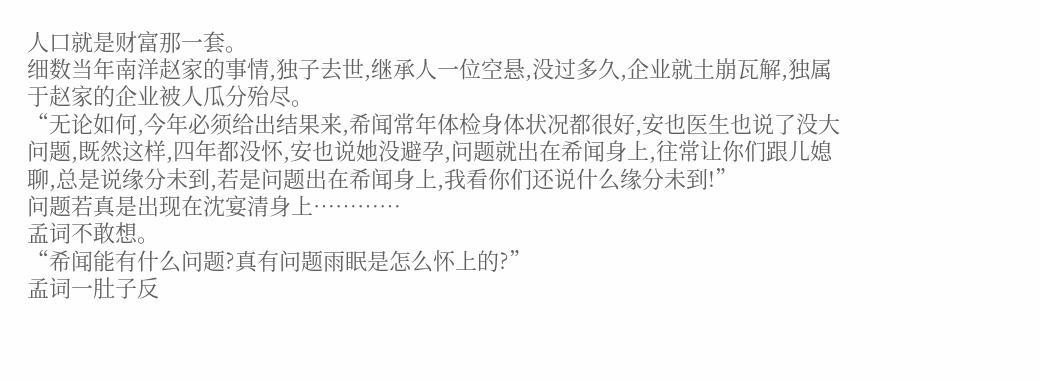人口就是财富那一套。
细数当年南洋赵家的事情,独子去世,继承人一位空悬,没过多久,企业就土崩瓦解,独属于赵家的企业被人瓜分殆尽。
“无论如何,今年必须给出结果来,希闻常年体检身体状况都很好,安也医生也说了没大问题,既然这样,四年都没怀,安也说她没避孕,问题就出在希闻身上,往常让你们跟儿媳聊,总是说缘分未到,若是问题出在希闻身上,我看你们还说什么缘分未到!”
问题若真是出现在沈宴清身上…………
孟词不敢想。
“希闻能有什么问题?真有问题雨眠是怎么怀上的?”
孟词一肚子反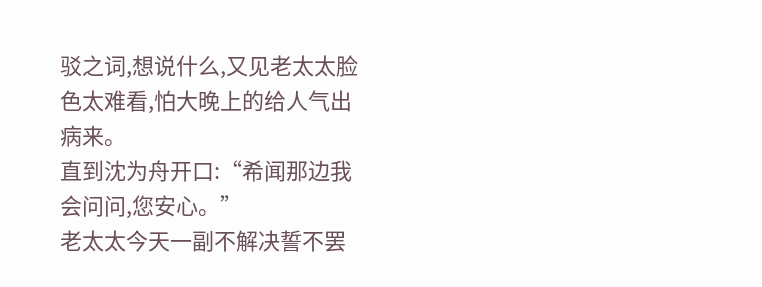驳之词,想说什么,又见老太太脸色太难看,怕大晚上的给人气出病来。
直到沈为舟开口:“希闻那边我会问问,您安心。”
老太太今天一副不解决誓不罢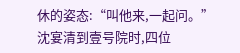休的姿态:“叫他来,一起问。”
沈宴清到壹号院时,四位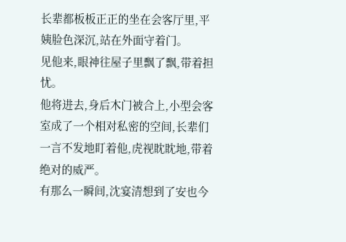长辈都板板正正的坐在会客厅里,平姨脸色深沉,站在外面守着门。
见他来,眼神往屋子里飘了飘,带着担忧。
他将进去,身后木门被合上,小型会客室成了一个相对私密的空间,长辈们一言不发地盯着他,虎视眈眈地,带着绝对的威严。
有那么一瞬间,沈宴清想到了安也今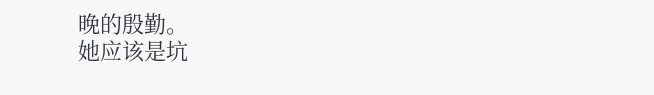晚的殷勤。
她应该是坑